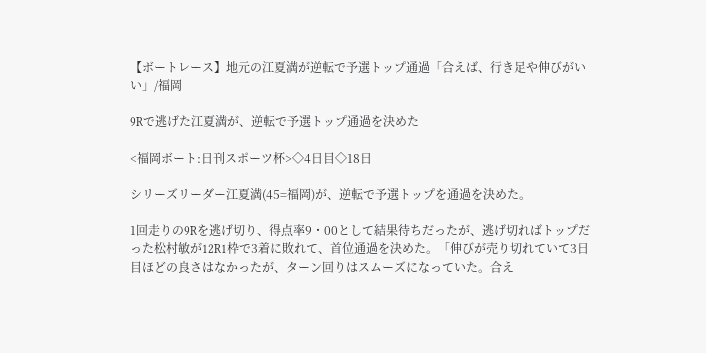【ボートレース】地元の江夏満が逆転で予選トップ通過「合えば、行き足や伸びがいい」/福岡

9Rで逃げた江夏満が、逆転で予選トップ通過を決めた

<福岡ボート:日刊スポーツ杯>◇4日目◇18日

シリーズリーダー江夏満(45=福岡)が、逆転で予選トップを通過を決めた。

1回走りの9Rを逃げ切り、得点率9・00として結果待ちだったが、逃げ切ればトップだった松村敏が12R1枠で3着に敗れて、首位通過を決めた。「伸びが売り切れていて3日目ほどの良さはなかったが、ターン回りはスムーズになっていた。合え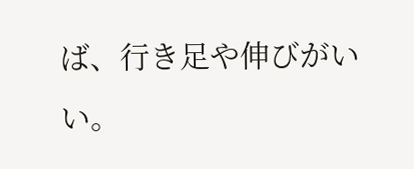ば、行き足や伸びがいい。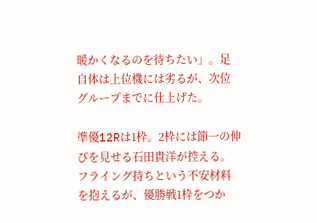暖かくなるのを待ちたい」。足自体は上位機には劣るが、次位グループまでに仕上げた。

準優12Rは1枠。2枠には節一の伸びを見せる石田貴洋が控える。フライング持ちという不安材料を抱えるが、優勝戦1枠をつか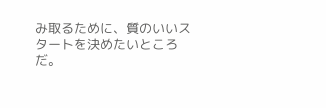み取るために、質のいいスタートを決めたいところだ。